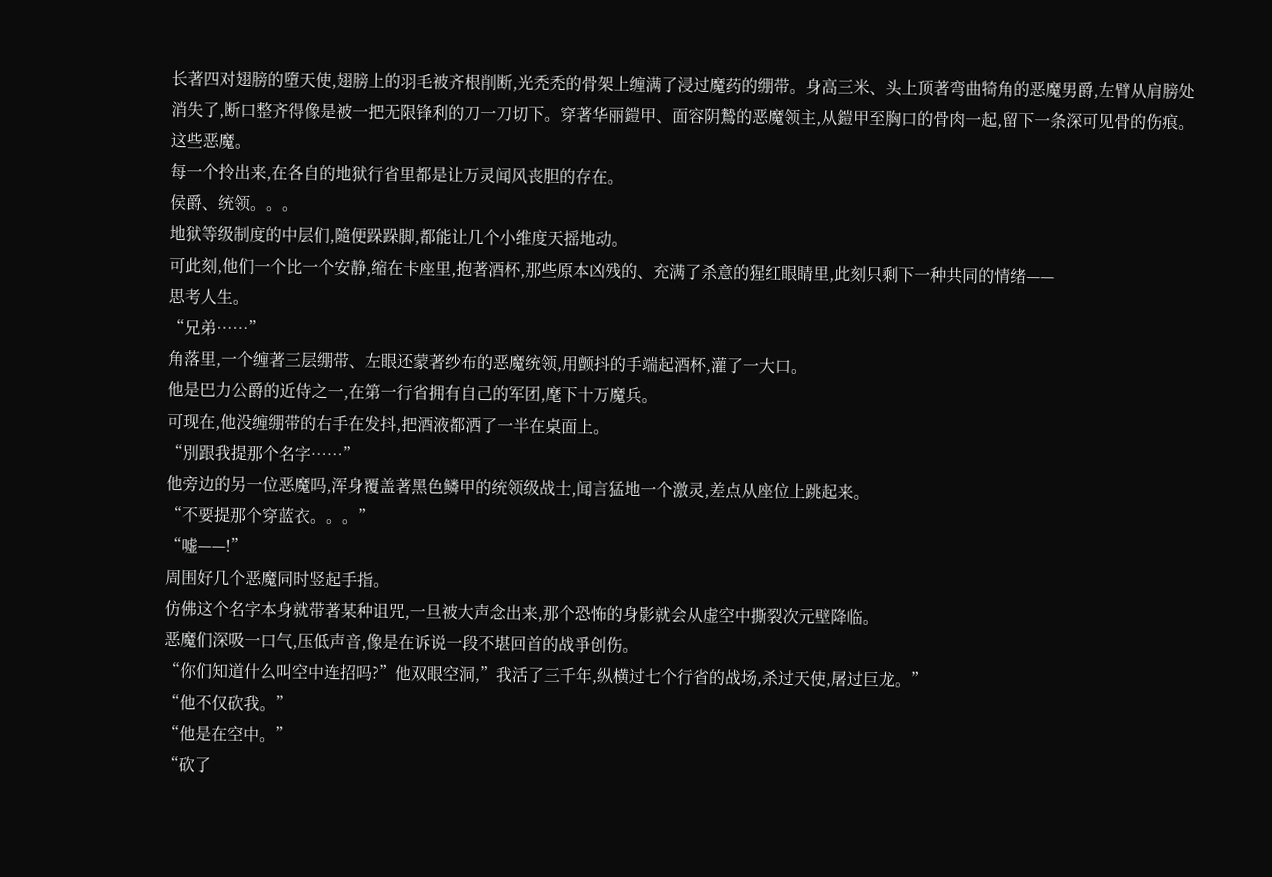长著四对翅膀的墮天使,翅膀上的羽毛被齐根削断,光禿禿的骨架上缠满了浸过魔药的绷带。身高三米、头上顶著弯曲犄角的恶魔男爵,左臂从肩膀处消失了,断口整齐得像是被一把无限锋利的刀一刀切下。穿著华丽鎧甲、面容阴鷙的恶魔领主,从鎧甲至胸口的骨肉一起,留下一条深可见骨的伤痕。
这些恶魔。
每一个拎出来,在各自的地狱行省里都是让万灵闻风丧胆的存在。
侯爵、统领。。。
地狱等级制度的中层们,隨便跺跺脚,都能让几个小维度天摇地动。
可此刻,他们一个比一个安静,缩在卡座里,抱著酒杯,那些原本凶残的、充满了杀意的猩红眼睛里,此刻只剩下一种共同的情绪——
思考人生。
“兄弟……”
角落里,一个缠著三层绷带、左眼还蒙著纱布的恶魔统领,用颤抖的手端起酒杯,灌了一大口。
他是巴力公爵的近侍之一,在第一行省拥有自己的军团,麾下十万魔兵。
可现在,他没缠绷带的右手在发抖,把酒液都洒了一半在桌面上。
“別跟我提那个名字……”
他旁边的另一位恶魔吗,浑身覆盖著黑色鳞甲的统领级战士,闻言猛地一个激灵,差点从座位上跳起来。
“不要提那个穿蓝衣。。。”
“嘘——!”
周围好几个恶魔同时竖起手指。
仿佛这个名字本身就带著某种诅咒,一旦被大声念出来,那个恐怖的身影就会从虚空中撕裂次元壁降临。
恶魔们深吸一口气,压低声音,像是在诉说一段不堪回首的战爭创伤。
“你们知道什么叫空中连招吗?”他双眼空洞,”我活了三千年,纵横过七个行省的战场,杀过天使,屠过巨龙。”
“他不仅砍我。”
“他是在空中。”
“砍了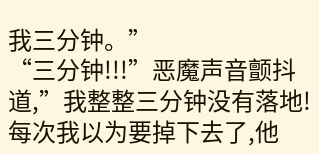我三分钟。”
“三分钟!!!”恶魔声音颤抖道,”我整整三分钟没有落地!每次我以为要掉下去了,他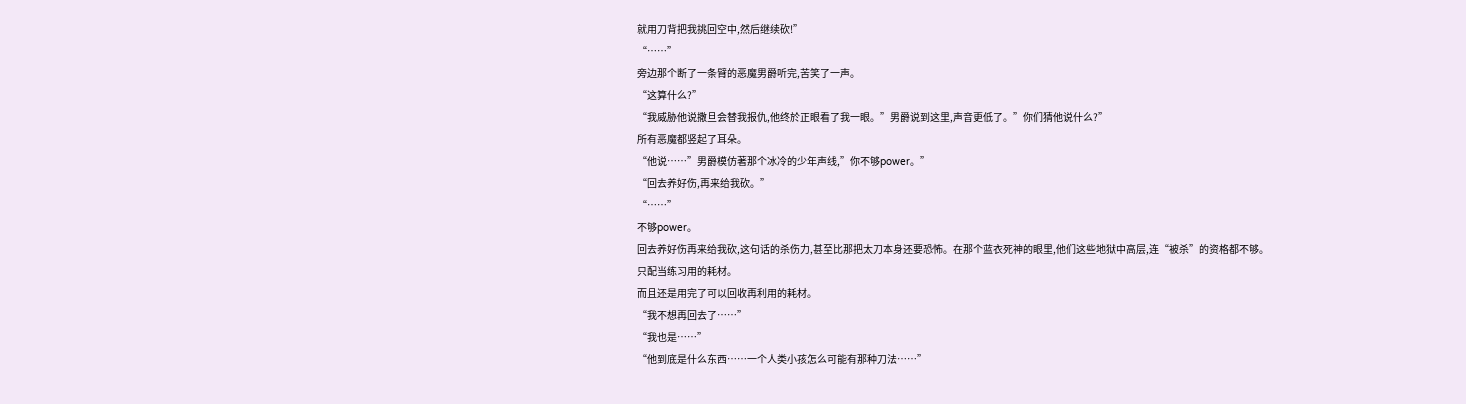就用刀背把我挑回空中,然后继续砍!”
“……”
旁边那个断了一条臂的恶魔男爵听完,苦笑了一声。
“这算什么?”
“我威胁他说撒旦会替我报仇,他终於正眼看了我一眼。”男爵说到这里,声音更低了。”你们猜他说什么?”
所有恶魔都竖起了耳朵。
“他说……”男爵模仿著那个冰冷的少年声线,”你不够power。”
“回去养好伤,再来给我砍。”
“……”
不够power。
回去养好伤再来给我砍,这句话的杀伤力,甚至比那把太刀本身还要恐怖。在那个蓝衣死神的眼里,他们这些地狱中高层,连“被杀”的资格都不够。
只配当练习用的耗材。
而且还是用完了可以回收再利用的耗材。
“我不想再回去了……”
“我也是……”
“他到底是什么东西……一个人类小孩怎么可能有那种刀法……”